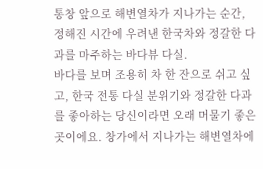통창 앞으로 해변열차가 지나가는 순간, 정해진 시간에 우려낸 한국차와 정갈한 다과를 마주하는 바다뷰 다실.
바다를 보며 조용히 차 한 잔으로 쉬고 싶고, 한국 전통 다실 분위기와 정갈한 다과를 좋아하는 당신이라면 오래 머물기 좋은 곳이에요. 창가에서 지나가는 해변열차에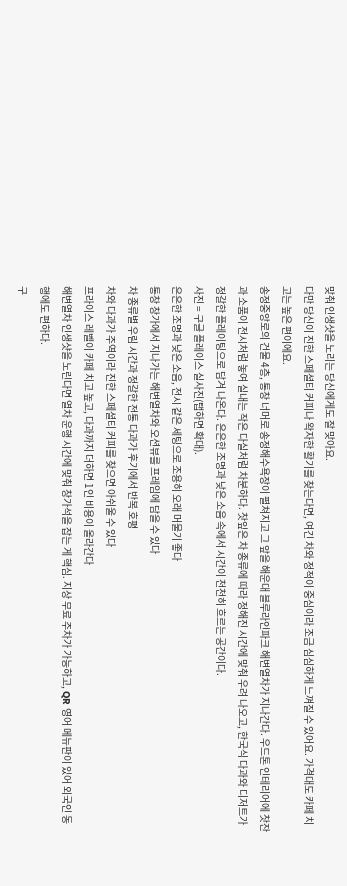맞춰 인생샷을 노리는 당신에게도 잘 맞아요.
다만 당신이 진한 스페셜티 커피나 왁자한 활기를 찾는다면, 여긴 차와 정적이 중심이라 조금 심심하게 느껴질 수 있어요. 가격대도 카페 치고는 높은 편이에요.
송정중앙로의 건물 4층, 통창 너머로 송정해수욕장이 펼쳐지고 그 앞을 해운대 블루라인파크 해변열차가 지나간다. 우드톤 인테리어에 찻잔과 소품이 전시처럼 놓여 실내는 작은 다실처럼 차분하다. 찻잎은 차 종류에 따라 정해진 시간에 맞춰 우려 나오고, 한국식 다과와 디저트가 정갈한 플레이팅으로 담겨 나온다. 은은한 조명과 낮은 소음 속에서 시간이 천천히 흐르는 공간이다.
사진 = 구글 플레이스 실사진(탭하면 확대).
은은한 조명과 낮은 소음, 전시 같은 세팅으로 조용히 오래 머물기 좋다
통창 창가에서 지나가는 해변열차와 오션뷰를 프레임에 담을 수 있다
차 종류별 우림 시간과 정갈한 전통 다과가 후기에서 반복 호평
차와 다과가 주역이라 진한 스페셜티 커피를 찾으면 아쉬울 수 있다
프라이스 레벨이 카페 치고 높고, 다과까지 더하면 1인 비용이 올라간다
해변열차 인생샷을 노린다면 열차 운행 시간에 맞춰 창가석을 잡는 게 핵심. 지상 무료 주차가 가능하고, QR 영어 메뉴판이 있어 외국인 동행에도 편하다.
구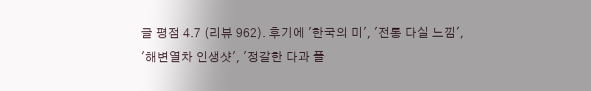글 평점 4.7 (리뷰 962). 후기에 '한국의 미', '전통 다실 느낌', '해변열차 인생샷', '정갈한 다과 플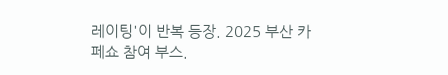레이팅'이 반복 등장. 2025 부산 카페쇼 참여 부스.